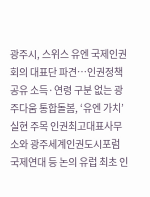광주시, 스위스 유엔 국제인권회의 대표단 파견…인권정책 공유 소득·연령 구분 없는 광주다움 통합돌봄, ‘유엔 가치’ 실현 주목 인권최고대표사무소와 광주세계인권도시포럼 국제연대 등 논의 유럽 최초 인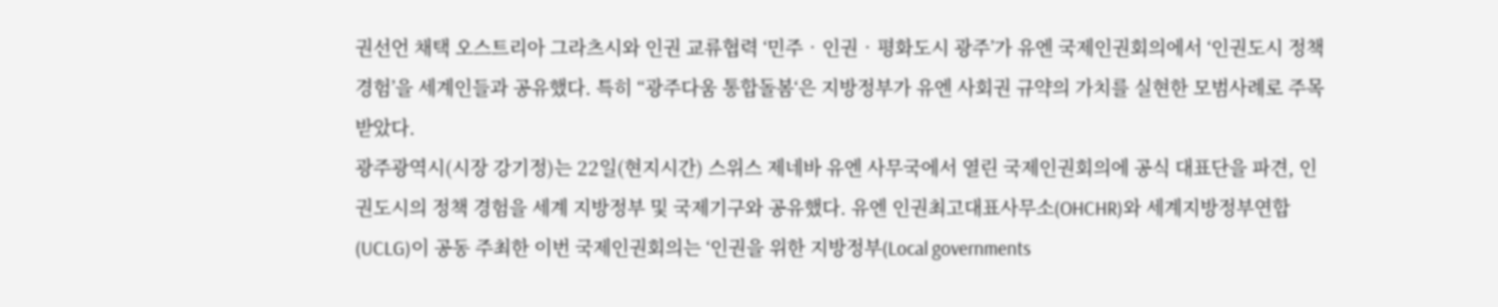권선언 채택 오스트리아 그라츠시와 인권 교류협력 ‘민주‧인권‧평화도시 광주’가 유엔 국제인권회의에서 ‘인권도시 정책 경험’을 세계인들과 공유했다. 특히 “광주다움 통합돌봄‘은 지방정부가 유엔 사회권 규약의 가치를 실현한 모범사례로 주목받았다.
광주광역시(시장 강기정)는 22일(현지시간) 스위스 제네바 유엔 사무국에서 열린 국제인권회의에 공식 대표단을 파견, 인권도시의 정책 경험을 세계 지방정부 및 국제기구와 공유했다. 유엔 인권최고대표사무소(OHCHR)와 세계지방정부연합(UCLG)이 공동 주최한 이번 국제인권회의는 ‘인권을 위한 지방정부(Local governments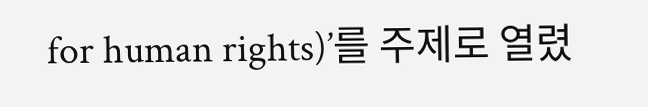for human rights)’를 주제로 열렸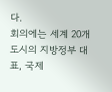다.
회의에는 세계 20개 도시의 지방정부 대표, 국제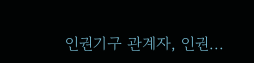인권기구 관계자, 인권...